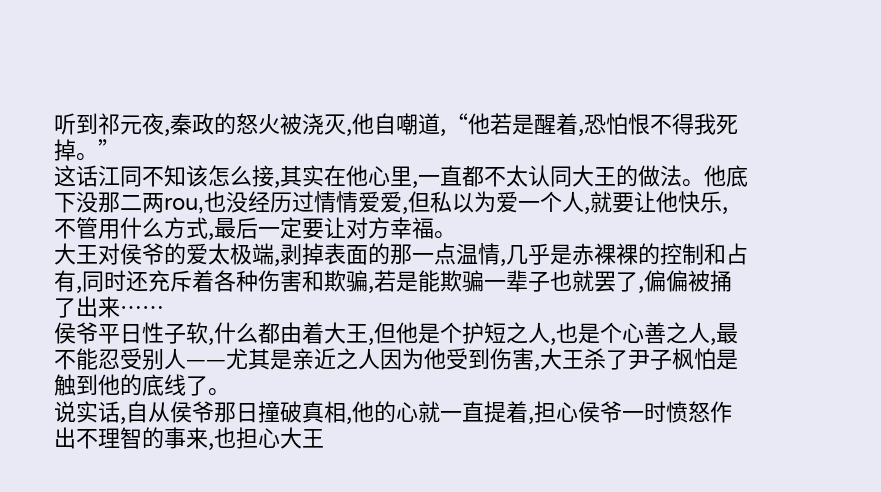听到祁元夜,秦政的怒火被浇灭,他自嘲道,“他若是醒着,恐怕恨不得我死掉。”
这话江同不知该怎么接,其实在他心里,一直都不太认同大王的做法。他底下没那二两rou,也没经历过情情爱爱,但私以为爱一个人,就要让他快乐,不管用什么方式,最后一定要让对方幸福。
大王对侯爷的爱太极端,剥掉表面的那一点温情,几乎是赤裸裸的控制和占有,同时还充斥着各种伤害和欺骗,若是能欺骗一辈子也就罢了,偏偏被捅了出来……
侯爷平日性子软,什么都由着大王,但他是个护短之人,也是个心善之人,最不能忍受别人——尤其是亲近之人因为他受到伤害,大王杀了尹子枫怕是触到他的底线了。
说实话,自从侯爷那日撞破真相,他的心就一直提着,担心侯爷一时愤怒作出不理智的事来,也担心大王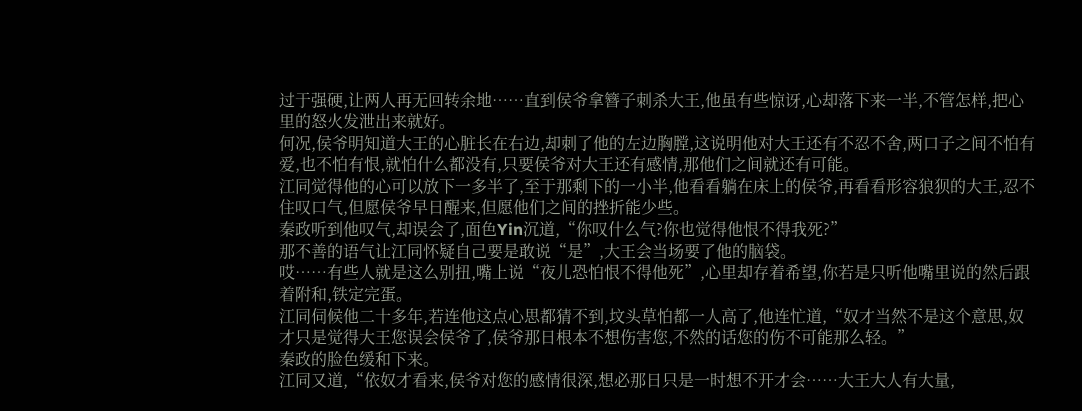过于强硬,让两人再无回转余地……直到侯爷拿簪子刺杀大王,他虽有些惊讶,心却落下来一半,不管怎样,把心里的怒火发泄出来就好。
何况,侯爷明知道大王的心脏长在右边,却刺了他的左边胸膛,这说明他对大王还有不忍不舍,两口子之间不怕有爱,也不怕有恨,就怕什么都没有,只要侯爷对大王还有感情,那他们之间就还有可能。
江同觉得他的心可以放下一多半了,至于那剩下的一小半,他看看躺在床上的侯爷,再看看形容狼狈的大王,忍不住叹口气,但愿侯爷早日醒来,但愿他们之间的挫折能少些。
秦政听到他叹气,却误会了,面色Yin沉道,“你叹什么气?你也觉得他恨不得我死?”
那不善的语气让江同怀疑自己要是敢说“是”,大王会当场要了他的脑袋。
哎……有些人就是这么别扭,嘴上说“夜儿恐怕恨不得他死”,心里却存着希望,你若是只听他嘴里说的然后跟着附和,铁定完蛋。
江同伺候他二十多年,若连他这点心思都猜不到,坟头草怕都一人高了,他连忙道,“奴才当然不是这个意思,奴才只是觉得大王您误会侯爷了,侯爷那日根本不想伤害您,不然的话您的伤不可能那么轻。”
秦政的脸色缓和下来。
江同又道,“依奴才看来,侯爷对您的感情很深,想必那日只是一时想不开才会……大王大人有大量,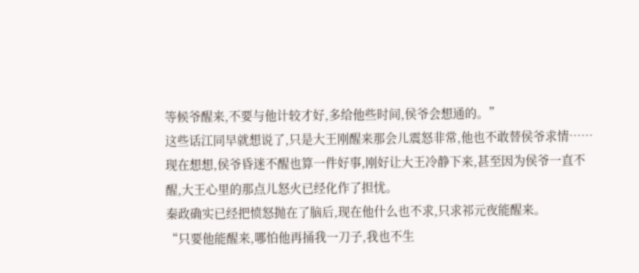等候爷醒来,不要与他计较才好,多给他些时间,侯爷会想通的。”
这些话江同早就想说了,只是大王刚醒来那会儿震怒非常,他也不敢替侯爷求情……现在想想,侯爷昏迷不醒也算一件好事,刚好让大王冷静下来,甚至因为侯爷一直不醒,大王心里的那点儿怒火已经化作了担忧。
秦政确实已经把愤怒抛在了脑后,现在他什么也不求,只求祁元夜能醒来。
“只要他能醒来,哪怕他再捅我一刀子,我也不生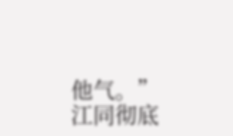他气。”
江同彻底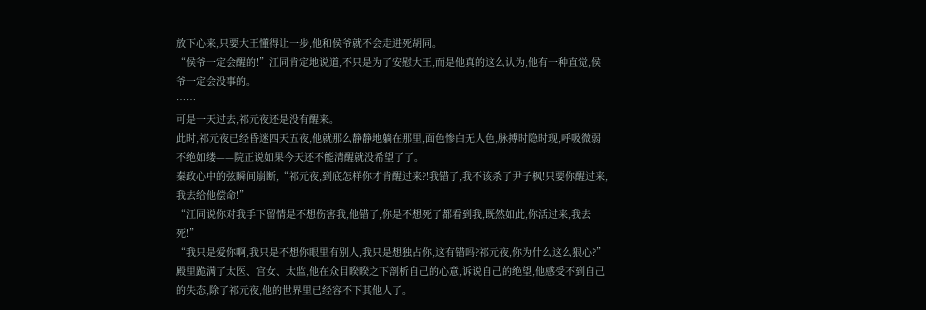放下心来,只要大王懂得让一步,他和侯爷就不会走进死胡同。
“侯爷一定会醒的!”江同肯定地说道,不只是为了安慰大王,而是他真的这么认为,他有一种直觉,侯爷一定会没事的。
……
可是一天过去,祁元夜还是没有醒来。
此时,祁元夜已经昏迷四天五夜,他就那么静静地躺在那里,面色惨白无人色,脉搏时隐时现,呼吸微弱不绝如缕——院正说如果今天还不能清醒就没希望了了。
秦政心中的弦瞬间崩断,“祁元夜,到底怎样你才肯醒过来?!我错了,我不该杀了尹子枫!只要你醒过来,我去给他偿命!”
“江同说你对我手下留情是不想伤害我,他错了,你是不想死了都看到我,既然如此,你活过来,我去死!”
“我只是爱你啊,我只是不想你眼里有别人,我只是想独占你,这有错吗?祁元夜,你为什么这么狠心?”
殿里跪满了太医、宫女、太监,他在众目睽睽之下剖析自己的心意,诉说自己的绝望,他感受不到自己的失态,除了祁元夜,他的世界里已经容不下其他人了。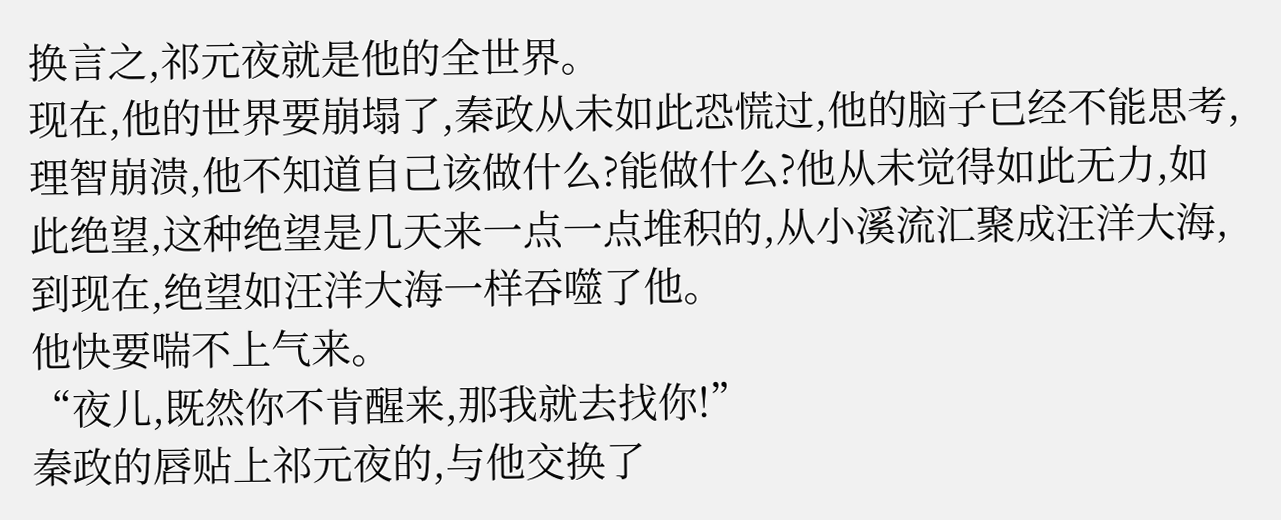换言之,祁元夜就是他的全世界。
现在,他的世界要崩塌了,秦政从未如此恐慌过,他的脑子已经不能思考,理智崩溃,他不知道自己该做什么?能做什么?他从未觉得如此无力,如此绝望,这种绝望是几天来一点一点堆积的,从小溪流汇聚成汪洋大海,到现在,绝望如汪洋大海一样吞噬了他。
他快要喘不上气来。
“夜儿,既然你不肯醒来,那我就去找你!”
秦政的唇贴上祁元夜的,与他交换了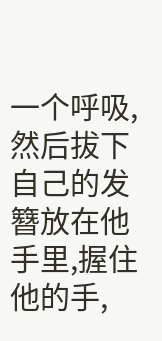一个呼吸,然后拔下自己的发簪放在他手里,握住他的手,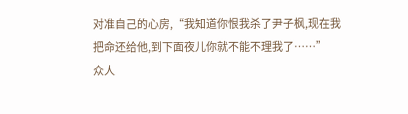对准自己的心房,“我知道你恨我杀了尹子枫,现在我把命还给他,到下面夜儿你就不能不理我了……”
众人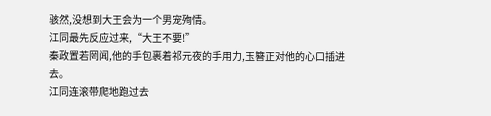骇然,没想到大王会为一个男宠殉情。
江同最先反应过来,“大王不要!”
秦政置若罔闻,他的手包裹着祁元夜的手用力,玉簪正对他的心口插进去。
江同连滚带爬地跑过去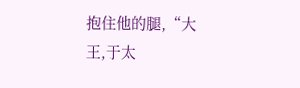抱住他的腿,“大王,于太